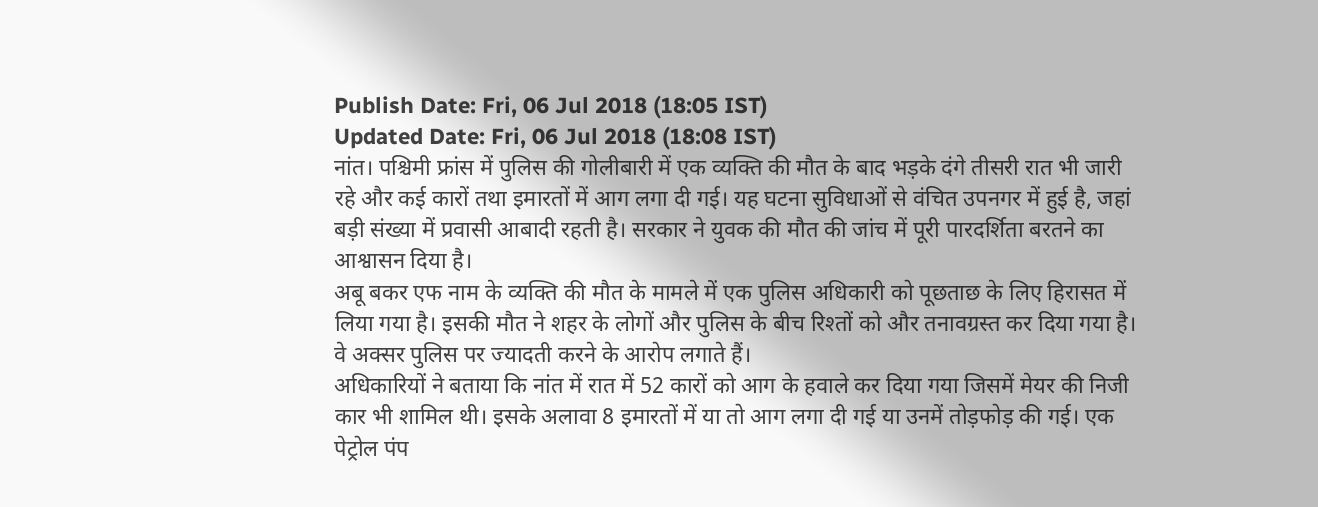Publish Date: Fri, 06 Jul 2018 (18:05 IST)
Updated Date: Fri, 06 Jul 2018 (18:08 IST)
नांत। पश्चिमी फ्रांस में पुलिस की गोलीबारी में एक व्यक्ति की मौत के बाद भड़के दंगे तीसरी रात भी जारी रहे और कई कारों तथा इमारतों में आग लगा दी गई। यह घटना सुविधाओं से वंचित उपनगर में हुई है, जहां बड़ी संख्या में प्रवासी आबादी रहती है। सरकार ने युवक की मौत की जांच में पूरी पारदर्शिता बरतने का आश्वासन दिया है।
अबू बकर एफ नाम के व्यक्ति की मौत के मामले में एक पुलिस अधिकारी को पूछताछ के लिए हिरासत में लिया गया है। इसकी मौत ने शहर के लोगों और पुलिस के बीच रिश्तों को और तनावग्रस्त कर दिया गया है। वे अक्सर पुलिस पर ज्यादती करने के आरोप लगाते हैं।
अधिकारियों ने बताया कि नांत में रात में 52 कारों को आग के हवाले कर दिया गया जिसमें मेयर की निजी कार भी शामिल थी। इसके अलावा 8 इमारतों में या तो आग लगा दी गई या उनमें तोड़फोड़ की गई। एक पेट्रोल पंप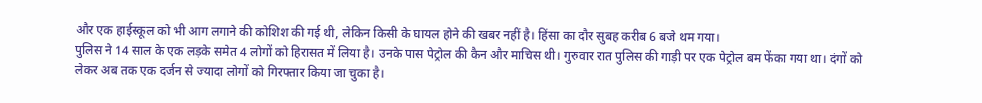और एक हाईस्कूल को भी आग लगाने की कोशिश की गई थी, लेकिन किसी के घायल होने की खबर नहीं है। हिंसा का दौर सुबह करीब 6 बजे थम गया।
पुलिस ने 14 साल के एक लड़के समेत 4 लोगों को हिरासत में लिया है। उनके पास पेट्रोल की कैन और माचिस थी। गुरुवार रात पुलिस की गाड़ी पर एक पेट्रोल बम फेंका गया था। दंगों को लेकर अब तक एक दर्जन से ज्यादा लोगों को गिरफ्तार किया जा चुका है।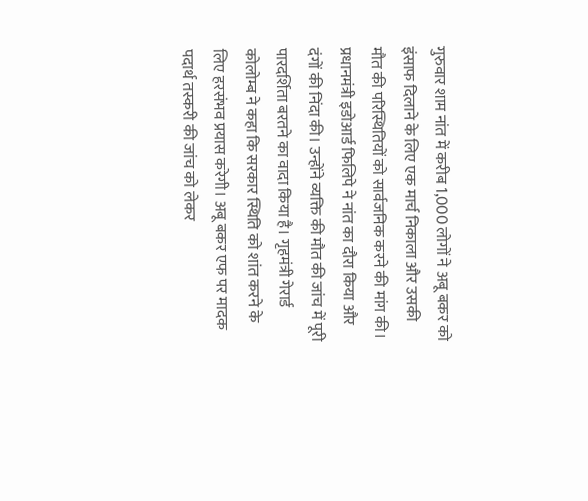गुरुवार शाम नांत में करीब 1,000 लोगों ने अबू बकर को इंसाफ दिलाने के लिए एक मार्च निकाला और उसकी मौत की परिस्थितियों को सार्वजनिक करने की मांग की।
प्रधानमंत्री इडोआर्ड फिलिपे ने नांत का दौरा किया और दंगों की निंदा की। उन्होंने व्यक्ति की मौत की जांच में पूरी पारदर्शिता बरतने का वादा किया है। गृहमंत्री गेरार्ड कोलोम्ब ने कहा कि सरकार स्थिति को शांत करने के लिए हरसंभव प्रयास करेगी। अबू बकर एफ पर मादक पदार्थ तस्करी की जांच को लेकर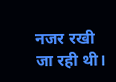नजर रखी जा रही थी।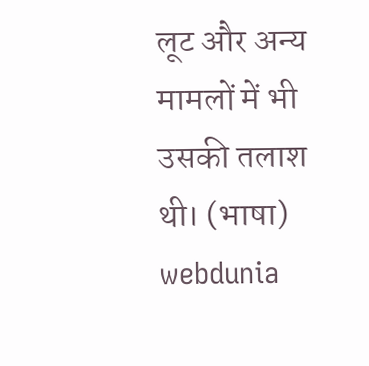लूट और अन्य मामलों में भी उसकी तलाश थी। (भाषा)
webdunia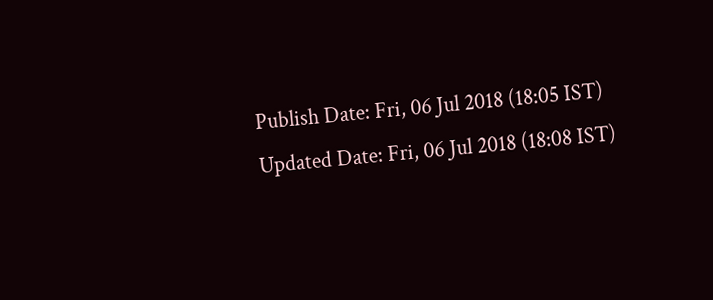Publish Date: Fri, 06 Jul 2018 (18:05 IST)
Updated Date: Fri, 06 Jul 2018 (18:08 IST)